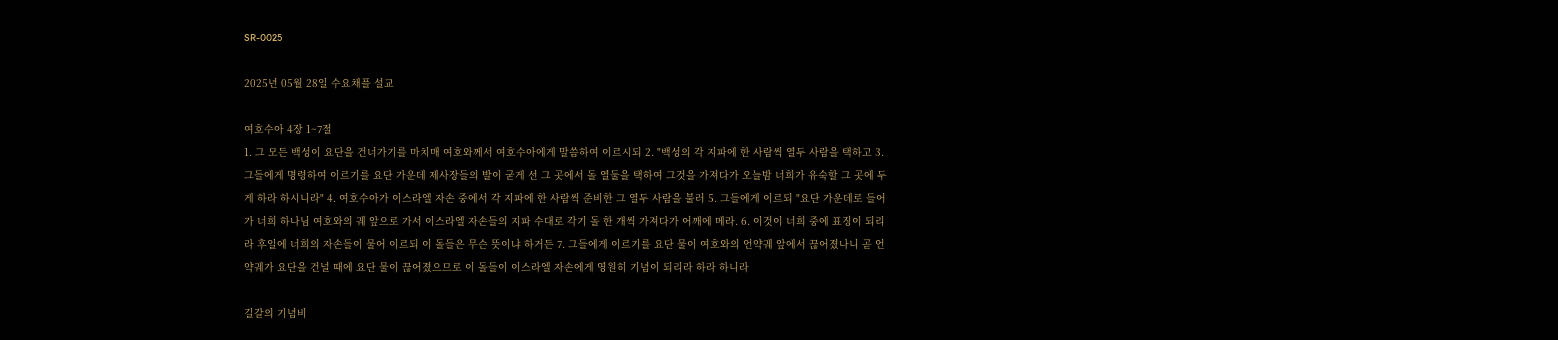SR-0025

2025년 05월 28일 수요채플 설교

여호수아 4장 1~7절
1. 그 모든 백성이 요단을 건너가기를 마치매 여호와께서 여호수아에게 말씀하여 이르시되 2. "백성의 각 지파에 한 사람씩 열두 사람을 택하고 3. 그들에게 명령하여 이르기를 요단 가운데 제사장들의 발이 굳게 선 그 곳에서 돌 열둘을 택하여 그것을 가져다가 오늘밤 너희가 유숙할 그 곳에 두게 하라 하시니라" 4. 여호수아가 이스라엘 자손 중에서 각 지파에 한 사람씩 준비한 그 열두 사람을 불러 5. 그들에게 이르되 "요단 가운데로 들어가 너희 하나님 여호와의 궤 앞으로 가서 이스라엘 자손들의 지파 수대로 각기 돌 한 개씩 가져다가 어깨에 메라. 6. 이것이 너희 중에 표징이 되리라 후일에 너희의 자손들이 물어 이르되 이 돌들은 무슨 뜻이냐 하거든 7. 그들에게 이르기를 요단 물이 여호와의 언약궤 앞에서 끊어졌나니 곧 언약궤가 요단을 건널 때에 요단 물이 끊어졌으므로 이 돌들이 이스라엘 자손에게 영원히 기념이 되리라 하라 하니라

길갈의 기념비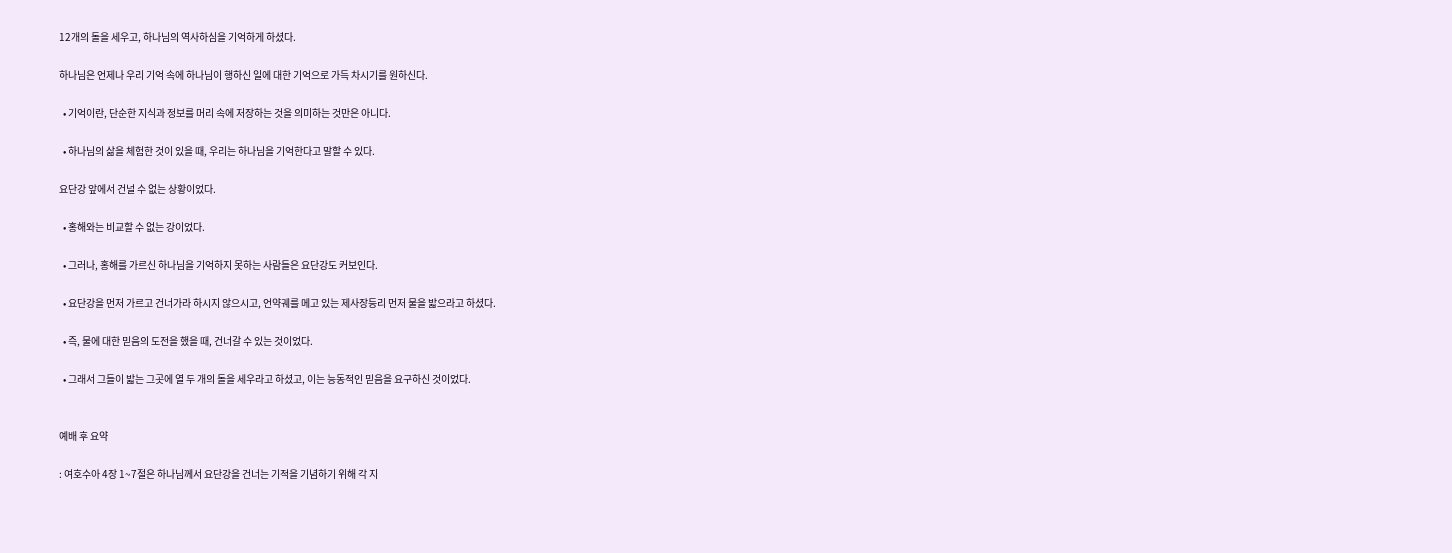12개의 돌을 세우고, 하나님의 역사하심을 기억하게 하셨다.

하나님은 언제나 우리 기억 속에 하나님이 행하신 일에 대한 기억으로 가득 차시기를 원하신다.

  • 기억이란, 단순한 지식과 정보를 머리 속에 저장하는 것을 의미하는 것만은 아니다.

  • 하나님의 삶을 체험한 것이 있을 때, 우리는 하나님을 기억한다고 말할 수 있다.

요단강 앞에서 건널 수 없는 상황이었다.

  • 홍해와는 비교할 수 없는 강이었다.

  • 그러나, 홍해를 가르신 하나님을 기억하지 못하는 사람들은 요단강도 커보인다.

  • 요단강을 먼저 가르고 건너가라 하시지 않으시고, 언약궤를 메고 있는 제사장등리 먼저 물을 밟으라고 하셨다.

  • 즉, 물에 대한 믿음의 도전을 했을 때, 건너갈 수 있는 것이었다.

  • 그래서 그들이 밟는 그곳에 열 두 개의 돌을 세우라고 하셨고, 이는 능동적인 믿음을 요구하신 것이었다.


예배 후 요약

: 여호수아 4장 1~7절은 하나님께서 요단강을 건너는 기적을 기념하기 위해 각 지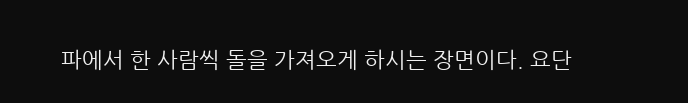파에서 한 사람씩 돌을 가져오게 하시는 장면이다. 요단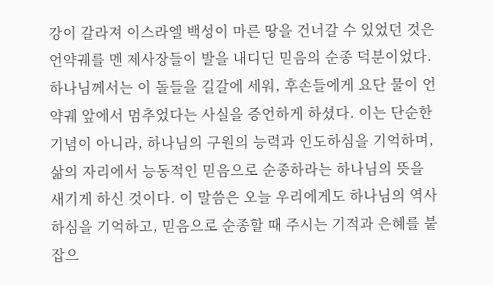강이 갈라져 이스라엘 백성이 마른 땅을 건너갈 수 있었던 것은 언약궤를 멘 제사장들이 발을 내디딘 믿음의 순종 덕분이었다. 하나님께서는 이 돌들을 길갈에 세워, 후손들에게 요단 물이 언약궤 앞에서 멈추었다는 사실을 증언하게 하셨다. 이는 단순한 기념이 아니라, 하나님의 구원의 능력과 인도하심을 기억하며, 삶의 자리에서 능동적인 믿음으로 순종하라는 하나님의 뜻을 새기게 하신 것이다. 이 말씀은 오늘 우리에게도 하나님의 역사하심을 기억하고, 믿음으로 순종할 때 주시는 기적과 은혜를 붙잡으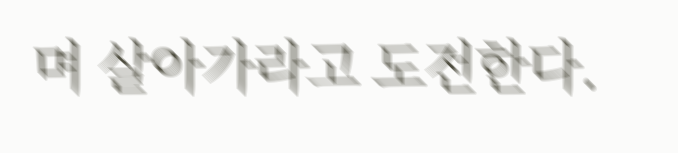며 살아가라고 도전한다.